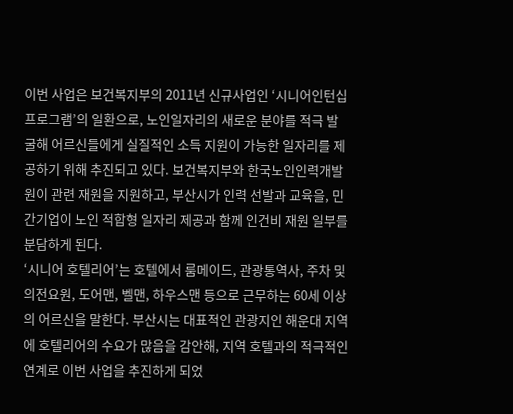이번 사업은 보건복지부의 2011년 신규사업인 ‘시니어인턴십 프로그램’의 일환으로, 노인일자리의 새로운 분야를 적극 발굴해 어르신들에게 실질적인 소득 지원이 가능한 일자리를 제공하기 위해 추진되고 있다. 보건복지부와 한국노인인력개발원이 관련 재원을 지원하고, 부산시가 인력 선발과 교육을, 민간기업이 노인 적합형 일자리 제공과 함께 인건비 재원 일부를 분담하게 된다.
‘시니어 호텔리어’는 호텔에서 룸메이드, 관광통역사, 주차 및 의전요원, 도어맨, 벨맨, 하우스맨 등으로 근무하는 60세 이상의 어르신을 말한다. 부산시는 대표적인 관광지인 해운대 지역에 호텔리어의 수요가 많음을 감안해, 지역 호텔과의 적극적인 연계로 이번 사업을 추진하게 되었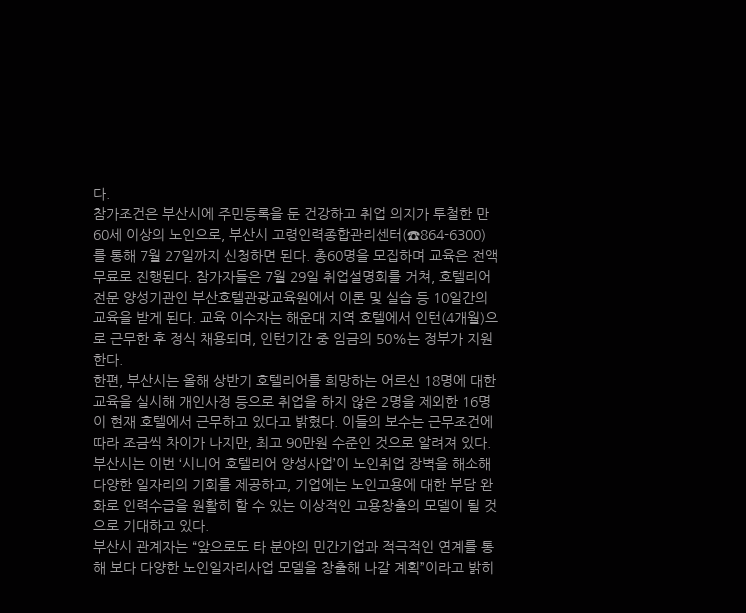다.
참가조건은 부산시에 주민등록을 둔 건강하고 취업 의지가 투철한 만60세 이상의 노인으로, 부산시 고령인력종합관리센터(☎864-6300)를 통해 7월 27일까지 신청하면 된다. 총60명을 모집하며 교육은 전액 무료로 진행된다. 참가자들은 7월 29일 취업설명회를 거쳐, 호텔리어 전문 양성기관인 부산호텔관광교육원에서 이론 및 실습 등 10일간의 교육을 받게 된다. 교육 이수자는 해운대 지역 호텔에서 인턴(4개월)으로 근무한 후 정식 채용되며, 인턴기간 중 임금의 50%는 정부가 지원한다.
한편, 부산시는 올해 상반기 호텔리어를 희망하는 어르신 18명에 대한 교육을 실시해 개인사정 등으로 취업을 하지 않은 2명을 제외한 16명이 현재 호텔에서 근무하고 있다고 밝혔다. 이들의 보수는 근무조건에 따라 조금씩 차이가 나지만, 최고 90만원 수준인 것으로 알려져 있다.
부산시는 이번 ‘시니어 호텔리어 양성사업’이 노인취업 장벽을 해소해 다양한 일자리의 기회를 제공하고, 기업에는 노인고용에 대한 부담 완화로 인력수급을 원활히 할 수 있는 이상적인 고용창출의 모델이 될 것으로 기대하고 있다.
부산시 관계자는 “앞으로도 타 분야의 민간기업과 적극적인 연계를 통해 보다 다양한 노인일자리사업 모델을 창출해 나갈 계획”이라고 밝히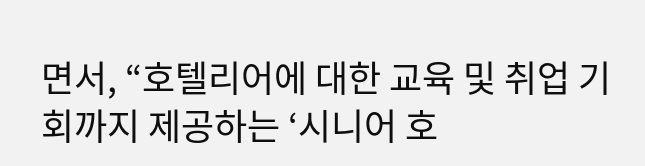면서, “호텔리어에 대한 교육 및 취업 기회까지 제공하는 ‘시니어 호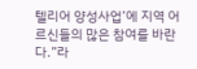텔리어 양성사업’에 지역 어르신들의 많은 참여를 바란다.”라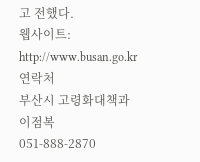고 전했다.
웹사이트: http://www.busan.go.kr
연락처
부산시 고령화대책과
이점복
051-888-2870